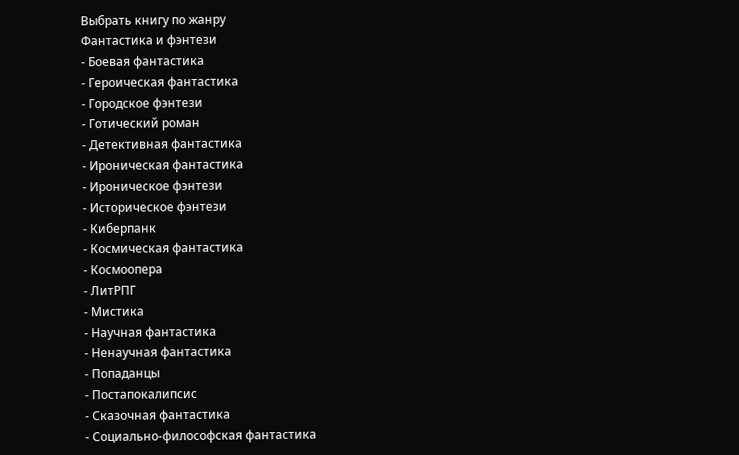Выбрать книгу по жанру
Фантастика и фэнтези
- Боевая фантастика
- Героическая фантастика
- Городское фэнтези
- Готический роман
- Детективная фантастика
- Ироническая фантастика
- Ироническое фэнтези
- Историческое фэнтези
- Киберпанк
- Космическая фантастика
- Космоопера
- ЛитРПГ
- Мистика
- Научная фантастика
- Ненаучная фантастика
- Попаданцы
- Постапокалипсис
- Сказочная фантастика
- Социально-философская фантастика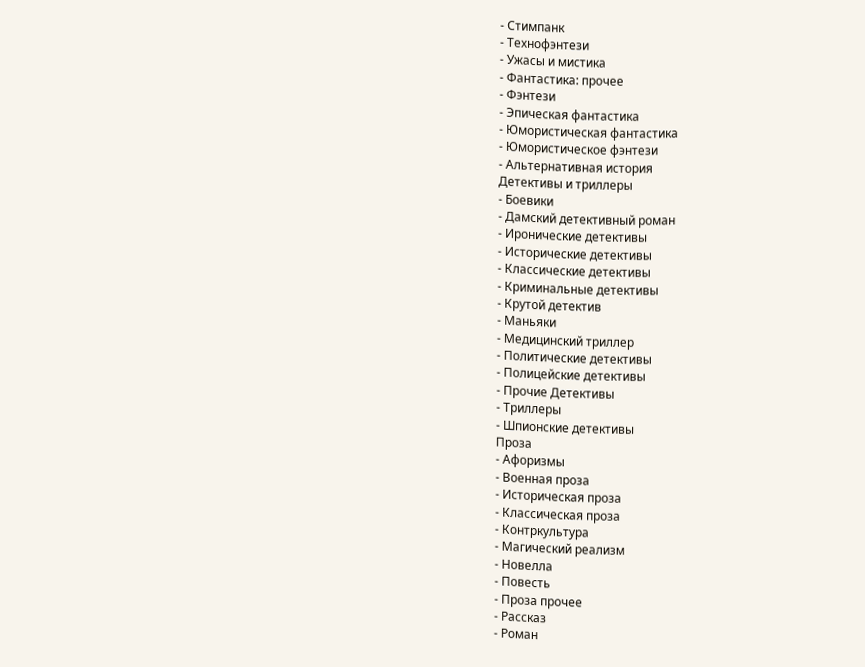- Стимпанк
- Технофэнтези
- Ужасы и мистика
- Фантастика: прочее
- Фэнтези
- Эпическая фантастика
- Юмористическая фантастика
- Юмористическое фэнтези
- Альтернативная история
Детективы и триллеры
- Боевики
- Дамский детективный роман
- Иронические детективы
- Исторические детективы
- Классические детективы
- Криминальные детективы
- Крутой детектив
- Маньяки
- Медицинский триллер
- Политические детективы
- Полицейские детективы
- Прочие Детективы
- Триллеры
- Шпионские детективы
Проза
- Афоризмы
- Военная проза
- Историческая проза
- Классическая проза
- Контркультура
- Магический реализм
- Новелла
- Повесть
- Проза прочее
- Рассказ
- Роман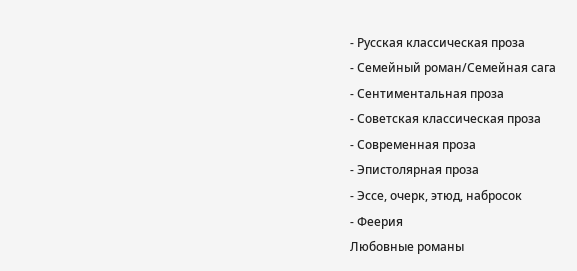- Русская классическая проза
- Семейный роман/Семейная сага
- Сентиментальная проза
- Советская классическая проза
- Современная проза
- Эпистолярная проза
- Эссе, очерк, этюд, набросок
- Феерия
Любовные романы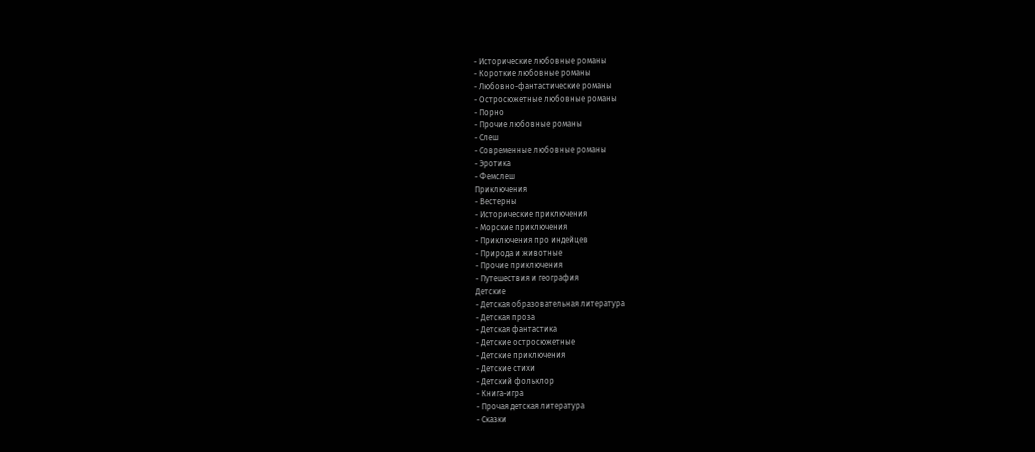- Исторические любовные романы
- Короткие любовные романы
- Любовно-фантастические романы
- Остросюжетные любовные романы
- Порно
- Прочие любовные романы
- Слеш
- Современные любовные романы
- Эротика
- Фемслеш
Приключения
- Вестерны
- Исторические приключения
- Морские приключения
- Приключения про индейцев
- Природа и животные
- Прочие приключения
- Путешествия и география
Детские
- Детская образовательная литература
- Детская проза
- Детская фантастика
- Детские остросюжетные
- Детские приключения
- Детские стихи
- Детский фольклор
- Книга-игра
- Прочая детская литература
- Сказки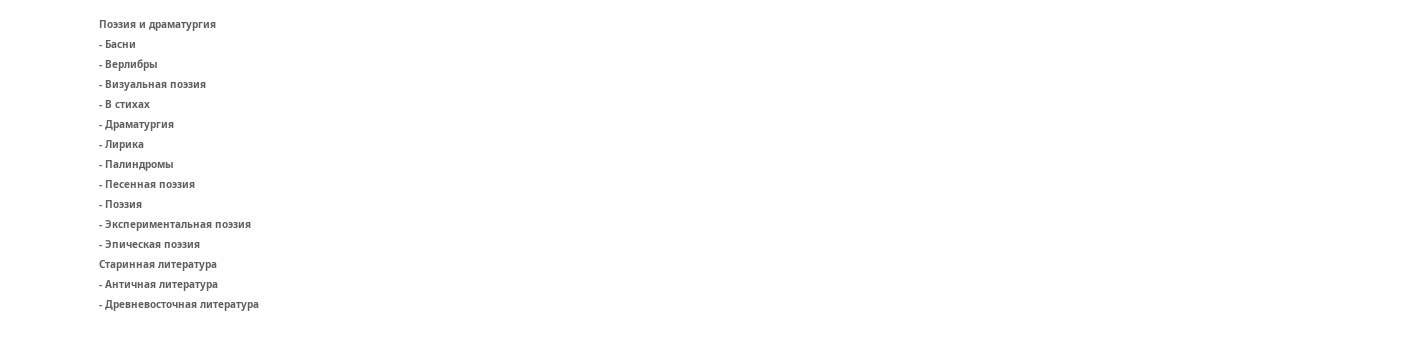Поэзия и драматургия
- Басни
- Верлибры
- Визуальная поэзия
- В стихах
- Драматургия
- Лирика
- Палиндромы
- Песенная поэзия
- Поэзия
- Экспериментальная поэзия
- Эпическая поэзия
Старинная литература
- Античная литература
- Древневосточная литература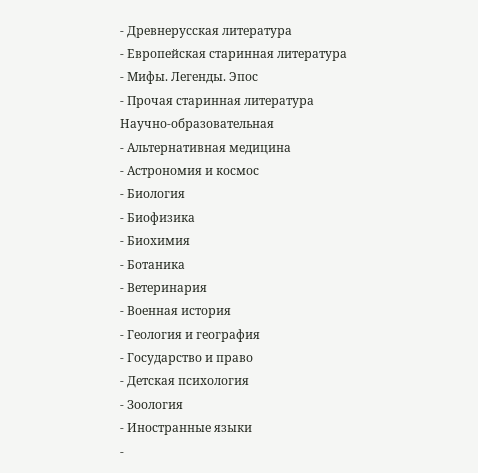- Древнерусская литература
- Европейская старинная литература
- Мифы. Легенды. Эпос
- Прочая старинная литература
Научно-образовательная
- Альтернативная медицина
- Астрономия и космос
- Биология
- Биофизика
- Биохимия
- Ботаника
- Ветеринария
- Военная история
- Геология и география
- Государство и право
- Детская психология
- Зоология
- Иностранные языки
-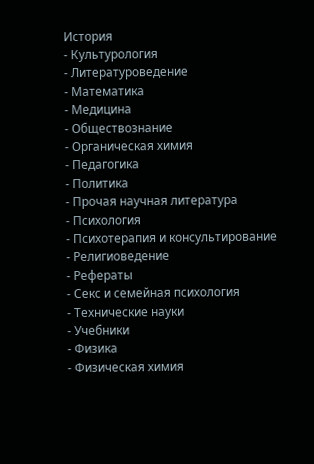История
- Культурология
- Литературоведение
- Математика
- Медицина
- Обществознание
- Органическая химия
- Педагогика
- Политика
- Прочая научная литература
- Психология
- Психотерапия и консультирование
- Религиоведение
- Рефераты
- Секс и семейная психология
- Технические науки
- Учебники
- Физика
- Физическая химия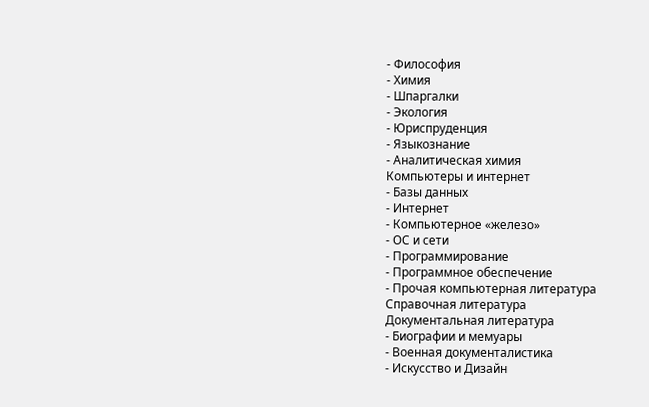- Философия
- Химия
- Шпаргалки
- Экология
- Юриспруденция
- Языкознание
- Аналитическая химия
Компьютеры и интернет
- Базы данных
- Интернет
- Компьютерное «железо»
- ОС и сети
- Программирование
- Программное обеспечение
- Прочая компьютерная литература
Справочная литература
Документальная литература
- Биографии и мемуары
- Военная документалистика
- Искусство и Дизайн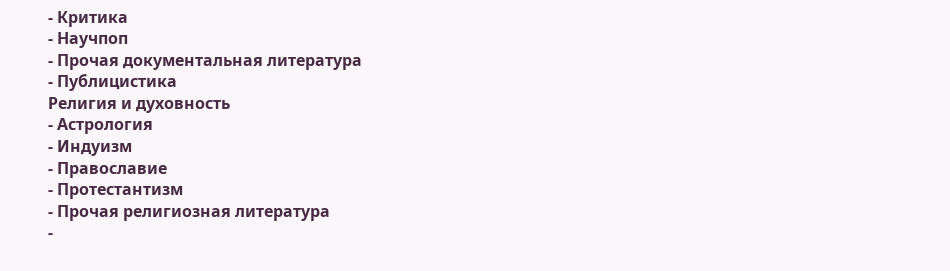- Критика
- Научпоп
- Прочая документальная литература
- Публицистика
Религия и духовность
- Астрология
- Индуизм
- Православие
- Протестантизм
- Прочая религиозная литература
-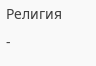Религия
-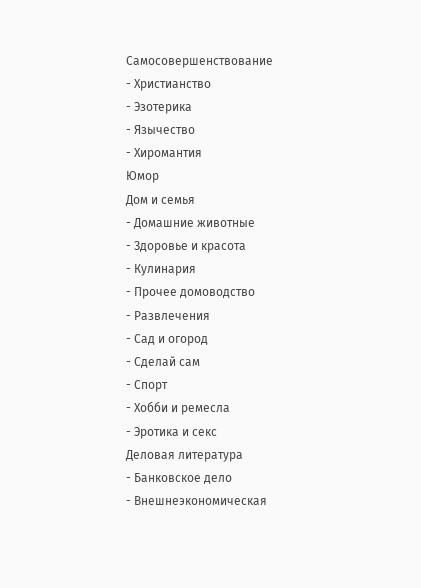Самосовершенствование
- Христианство
- Эзотерика
- Язычество
- Хиромантия
Юмор
Дом и семья
- Домашние животные
- Здоровье и красота
- Кулинария
- Прочее домоводство
- Развлечения
- Сад и огород
- Сделай сам
- Спорт
- Хобби и ремесла
- Эротика и секс
Деловая литература
- Банковское дело
- Внешнеэкономическая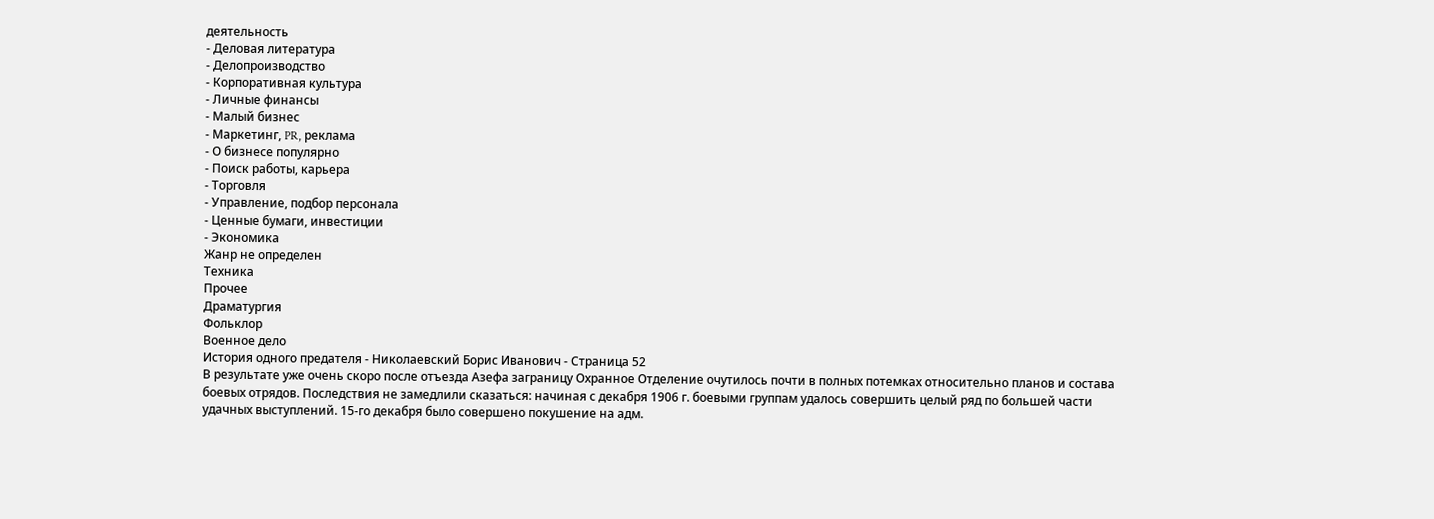деятельность
- Деловая литература
- Делопроизводство
- Корпоративная культура
- Личные финансы
- Малый бизнес
- Маркетинг, PR, реклама
- О бизнесе популярно
- Поиск работы, карьера
- Торговля
- Управление, подбор персонала
- Ценные бумаги, инвестиции
- Экономика
Жанр не определен
Техника
Прочее
Драматургия
Фольклор
Военное дело
История одного предателя - Николаевский Борис Иванович - Страница 52
В результате уже очень скоро после отъезда Азефа заграницу Охранное Отделение очутилось почти в полных потемках относительно планов и состава боевых отрядов. Последствия не замедлили сказаться: начиная с декабря 1906 г. боевыми группам удалось совершить целый ряд по большей части удачных выступлений. 15-го декабря было совершено покушение на адм.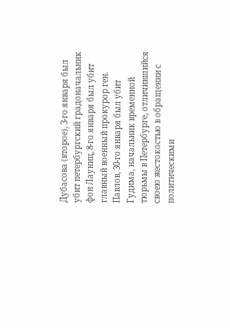Дубасова (второе), 3-го января был убит петербургский градоначальник фон Лауниц, 8-го января был убит главный военный прокурор ген. Павлов, 30-го января был убит Гудима, начальник временной тюрьмы в Петербурге, отличившийся своею жестокостью в обращении с политическими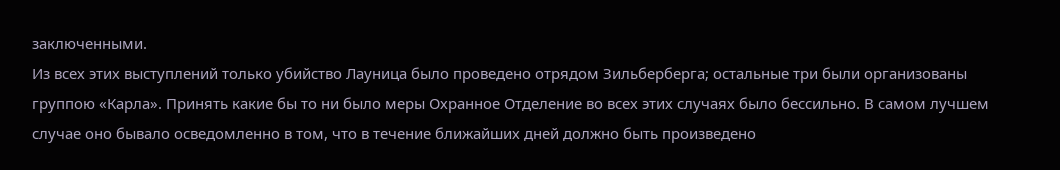заключенными.
Из всех этих выступлений только убийство Лауница было проведено отрядом Зильберберга; остальные три были организованы группою «Карла». Принять какие бы то ни было меры Охранное Отделение во всех этих случаях было бессильно. В самом лучшем случае оно бывало осведомленно в том, что в течение ближайших дней должно быть произведено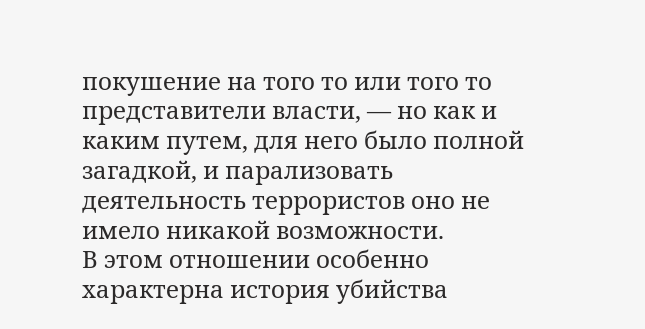покушение на того то или того то представители власти, — но как и каким путем, для него было полной загадкой, и парализовать деятельность террористов оно не имело никакой возможности.
В этом отношении особенно характерна история убийства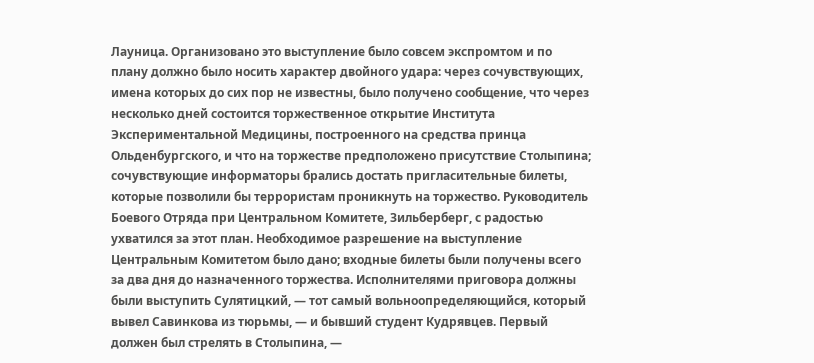Лауница. Организовано это выступление было совсем экспромтом и по плану должно было носить характер двойного удара: через сочувствующих, имена которых до сих пор не известны, было получено сообщение, что через несколько дней состоится торжественное открытие Института Экспериментальной Медицины, построенного на средства принца Ольденбургского, и что на торжестве предположено присутствие Столыпина; сочувствующие информаторы брались достать пригласительные билеты, которые позволили бы террористам проникнуть на торжество. Руководитель Боевого Отряда при Центральном Комитете, Зильберберг, с радостью ухватился за этот план. Необходимое разрешение на выступление Центральным Комитетом было дано; входные билеты были получены всего за два дня до назначенного торжества. Исполнителями приговора должны были выступить Сулятицкий, — тот самый вольноопределяющийся, который вывел Савинкова из тюрьмы, — и бывший студент Кудрявцев. Первый должен был стрелять в Столыпина, —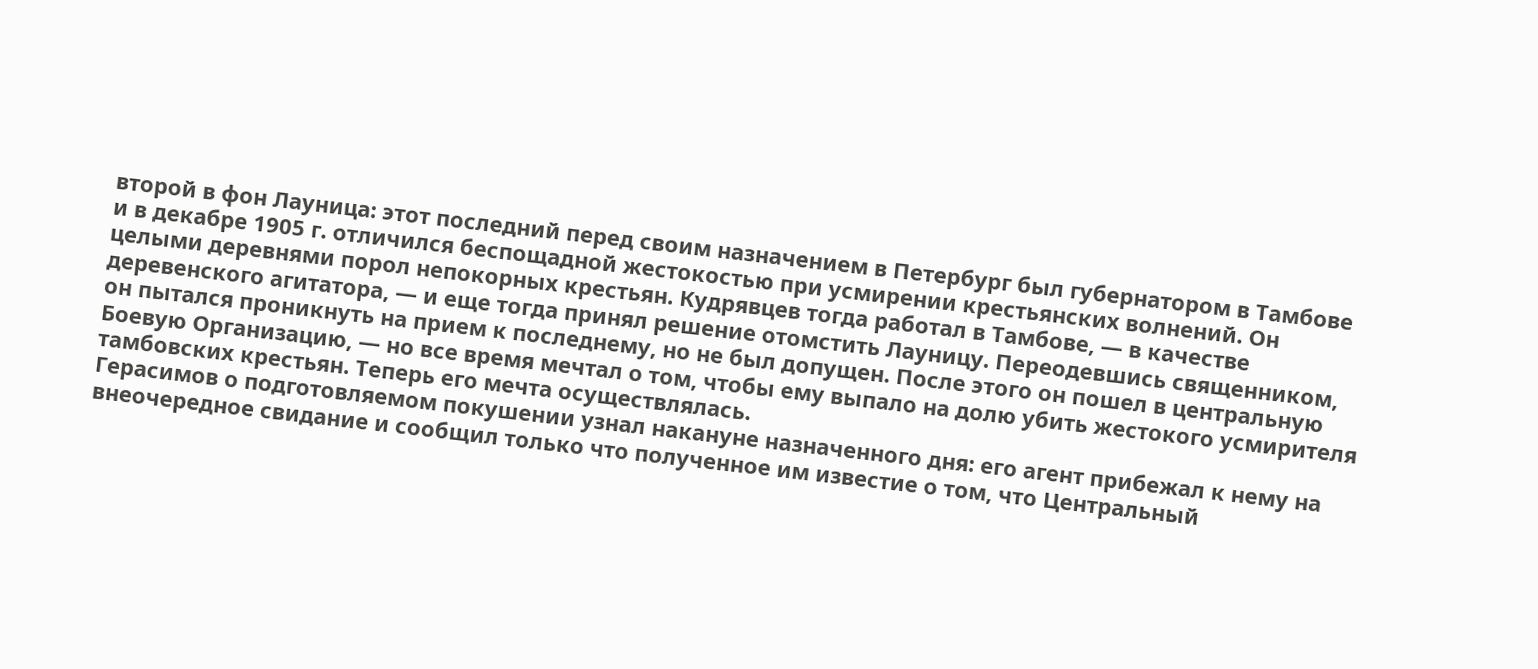второй в фон Лауница: этот последний перед своим назначением в Петербург был губернатором в Тамбове и в декабре 1905 г. отличился беспощадной жестокостью при усмирении крестьянских волнений. Он целыми деревнями порол непокорных крестьян. Кудрявцев тогда работал в Тамбове, — в качестве деревенского агитатора, — и еще тогда принял решение отомстить Лауницу. Переодевшись священником, он пытался проникнуть на прием к последнему, но не был допущен. После этого он пошел в центральную Боевую Организацию, — но все время мечтал о том, чтобы ему выпало на долю убить жестокого усмирителя тамбовских крестьян. Теперь его мечта осуществлялась.
Герасимов о подготовляемом покушении узнал накануне назначенного дня: его агент прибежал к нему на внеочередное свидание и сообщил только что полученное им известие о том, что Центральный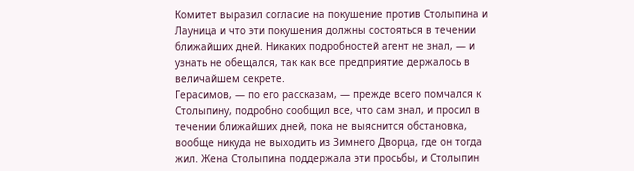Комитет выразил согласие на покушение против Столыпина и Лауница и что эти покушения должны состояться в течении ближайших дней. Никаких подробностей агент не знал, — и узнать не обещался, так как все предприятие держалось в величайшем секрете.
Герасимов, — по его рассказам, — прежде всего помчался к Столыпину, подробно сообщил все, что сам знал, и просил в течении ближайших дней, пока не выяснится обстановка, вообще никуда не выходить из Зимнего Дворца, где он тогда жил. Жена Столыпина поддержала эти просьбы, и Столыпин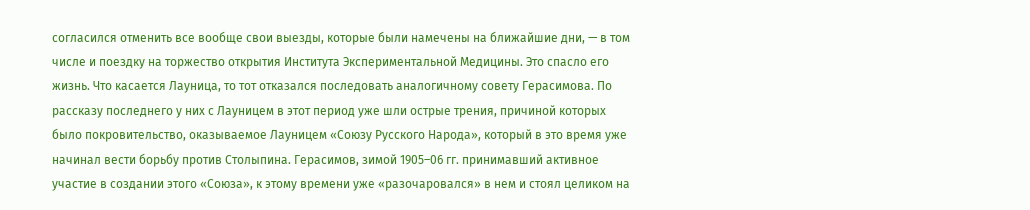согласился отменить все вообще свои выезды, которые были намечены на ближайшие дни, — в том числе и поездку на торжество открытия Института Экспериментальной Медицины. Это спасло его жизнь. Что касается Лауница, то тот отказался последовать аналогичному совету Герасимова. По рассказу последнего у них с Лауницем в этот период уже шли острые трения, причиной которых было покровительство, оказываемое Лауницем «Союзу Русского Народа», который в это время уже начинал вести борьбу против Столыпина. Герасимов, зимой 1905–06 гг. принимавший активное участие в создании этого «Союза», к этому времени уже «разочаровался» в нем и стоял целиком на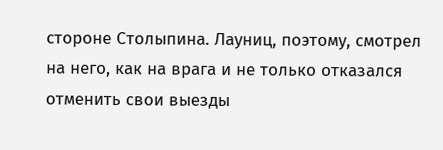стороне Столыпина. Лауниц, поэтому, смотрел на него, как на врага и не только отказался отменить свои выезды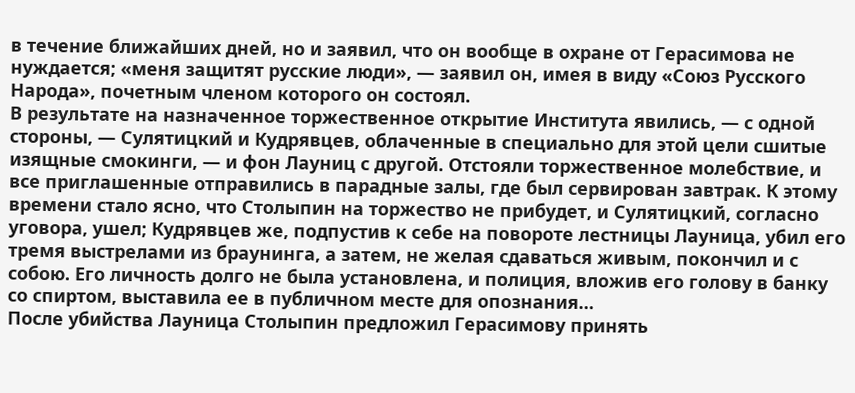в течение ближайших дней, но и заявил, что он вообще в охране от Герасимова не нуждается; «меня защитят русские люди», — заявил он, имея в виду «Союз Русского Народа», почетным членом которого он состоял.
В результате на назначенное торжественное открытие Института явились, — с одной стороны, — Сулятицкий и Кудрявцев, облаченные в специально для этой цели сшитые изящные смокинги, — и фон Лауниц с другой. Отстояли торжественное молебствие, и все приглашенные отправились в парадные залы, где был сервирован завтрак. К этому времени стало ясно, что Столыпин на торжество не прибудет, и Сулятицкий, согласно уговора, ушел; Кудрявцев же, подпустив к себе на повороте лестницы Лауница, убил его тремя выстрелами из браунинга, а затем, не желая сдаваться живым, покончил и с собою. Его личность долго не была установлена, и полиция, вложив его голову в банку со спиртом, выставила ее в публичном месте для опознания…
После убийства Лауница Столыпин предложил Герасимову принять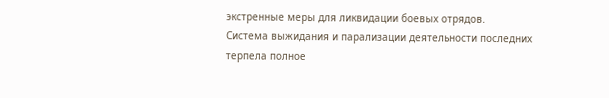экстренные меры для ликвидации боевых отрядов.
Система выжидания и парализации деятельности последних терпела полное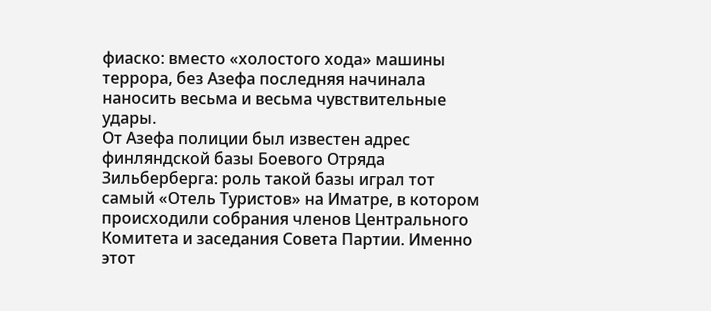фиаско: вместо «холостого хода» машины террора, без Азефа последняя начинала наносить весьма и весьма чувствительные удары.
От Азефа полиции был известен адрес финляндской базы Боевого Отряда Зильберберга: роль такой базы играл тот самый «Отель Туристов» на Иматре, в котором происходили собрания членов Центрального Комитета и заседания Совета Партии. Именно этот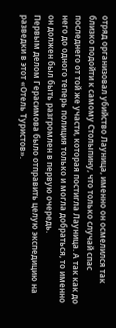отряд организовал убийство Лауница, именно он осмелился так близко подойти к самому Столыпину, что только случай спас последнего от той же участи, которая постигла Лауница. А так как до него до одного теперь полиция только и могла добраться, то именно он должен был быть разгромлен в первую очередь.
Первым делом Герасимова было отправить целую экспедицию на разведки в этот «Отель Туристов».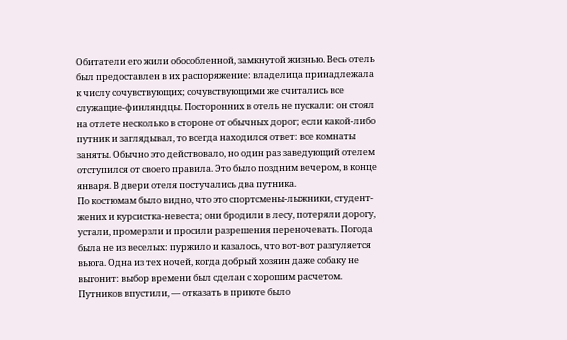Обитатели его жили обособленной, замкнутой жизнью. Весь отель был предоставлен в их распоряжение: владелица принадлежала к числу сочувствующих; сочувствующими же считались все служащие-финляндцы. Посторонних в отель не пускали: он стоял на отлете несколько в стороне от обычных дорог; если какой-либо путник и заглядывал, то всегда находился ответ: все комнаты заняты. Обычно это действовало, но один раз заведующий отелем отступился от своего правила. Это было поздним вечером, в конце января. В двери отеля постучались два путника.
По костюмам было видно, что это спортсмены-лыжники, студент-жених и курсистка-невеста; они бродили в лесу, потеряли дорогу, устали, промерзли и просили разрешения переночевать. Погода была не из веселых: пуржило и казалось, что вот-вот разгуляется вьюга. Одна из тех ночей, когда добрый хозяин даже собаку не выгонит: выбор времени был сделан с хорошим расчетом. Путников впустили, — отказать в приюте было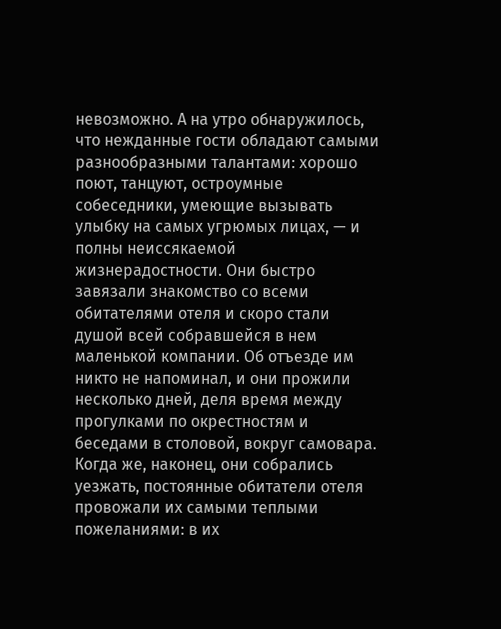невозможно. А на утро обнаружилось, что нежданные гости обладают самыми разнообразными талантами: хорошо поют, танцуют, остроумные собеседники, умеющие вызывать улыбку на самых угрюмых лицах, — и полны неиссякаемой жизнерадостности. Они быстро завязали знакомство со всеми обитателями отеля и скоро стали душой всей собравшейся в нем маленькой компании. Об отъезде им никто не напоминал, и они прожили несколько дней, деля время между прогулками по окрестностям и беседами в столовой, вокруг самовара. Когда же, наконец, они собрались уезжать, постоянные обитатели отеля провожали их самыми теплыми пожеланиями: в их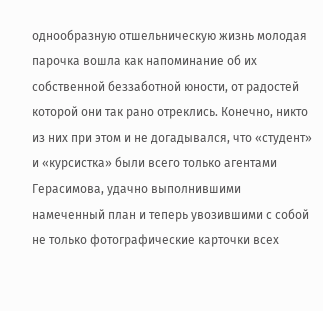однообразную отшельническую жизнь молодая парочка вошла как напоминание об их собственной беззаботной юности, от радостей которой они так рано отреклись. Конечно, никто из них при этом и не догадывался, что «студент» и «курсистка» были всего только агентами Герасимова, удачно выполнившими намеченный план и теперь увозившими с собой не только фотографические карточки всех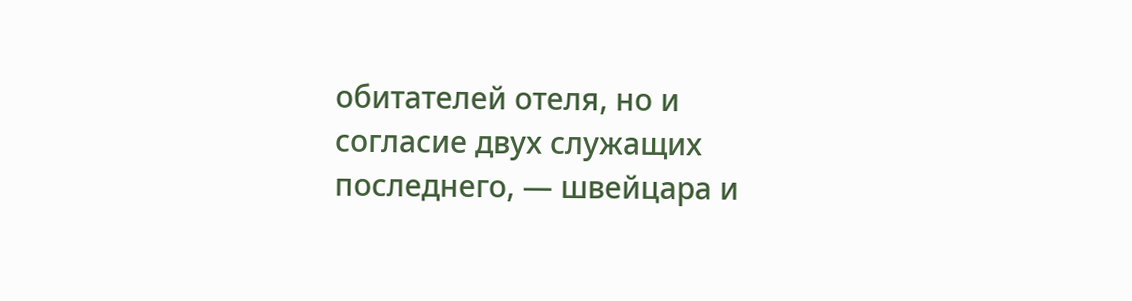обитателей отеля, но и согласие двух служащих последнего, — швейцара и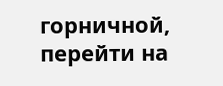горничной, перейти на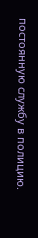постоянную службу в полицию.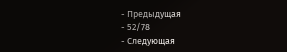- Предыдущая
- 52/78
- Следующая